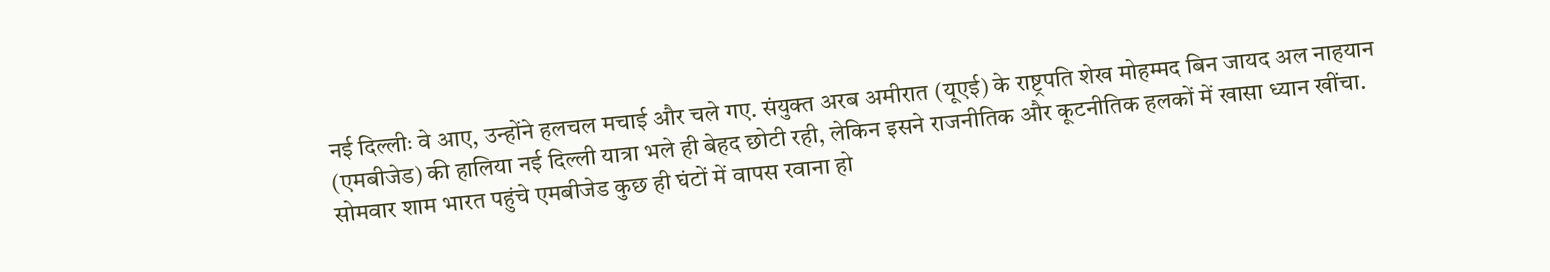नई दिल्लीः वे आए, उन्होंने हलचल मचाई और चले गए. संयुक्त अरब अमीरात (यूएई) के राष्ट्रपति शेख मोहम्मद बिन जायद अल नाहयान (एमबीजेड) की हालिया नई दिल्ली यात्रा भले ही बेहद छोटी रही, लेकिन इसने राजनीतिक और कूटनीतिक हलकों में खासा ध्यान खींचा. सोमवार शाम भारत पहुंचे एमबीजेड कुछ ही घंटों में वापस रवाना हो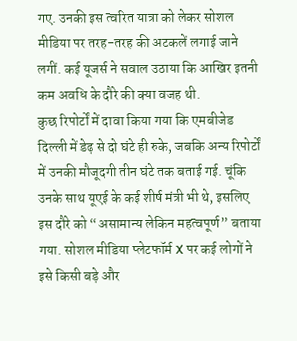गए. उनकी इस त्वरित यात्रा को लेकर सोशल मीडिया पर तरह-तरह की अटकलें लगाई जाने लगीं. कई यूजर्स ने सवाल उठाया कि आखिर इतनी कम अवधि के दौरे की क्या वजह थी.
कुछ रिपोर्टों में दावा किया गया कि एमबीजेड दिल्ली में डेढ़ से दो घंटे ही रुके, जबकि अन्य रिपोर्टों में उनकी मौजूदगी तीन घंटे तक बताई गई. चूंकि उनके साथ यूएई के कई शीर्ष मंत्री भी थे, इसलिए इस दौरे को “असामान्य लेकिन महत्वपूर्ण” बताया गया. सोशल मीडिया प्लेटफॉर्म X पर कई लोगों ने इसे किसी बड़े और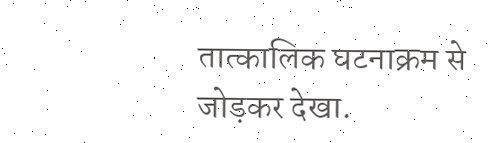तात्कालिक घटनाक्रम से जोड़कर देखा.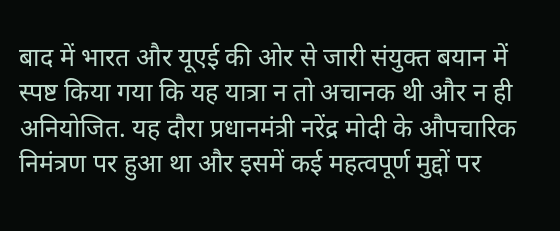बाद में भारत और यूएई की ओर से जारी संयुक्त बयान में स्पष्ट किया गया कि यह यात्रा न तो अचानक थी और न ही अनियोजित. यह दौरा प्रधानमंत्री नरेंद्र मोदी के औपचारिक निमंत्रण पर हुआ था और इसमें कई महत्वपूर्ण मुद्दों पर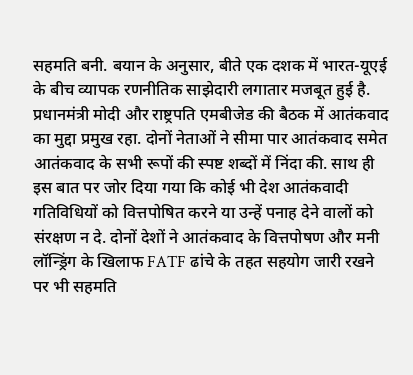सहमति बनी. बयान के अनुसार, बीते एक दशक में भारत-यूएई के बीच व्यापक रणनीतिक साझेदारी लगातार मजबूत हुई है.
प्रधानमंत्री मोदी और राष्ट्रपति एमबीजेड की बैठक में आतंकवाद का मुद्दा प्रमुख रहा. दोनों नेताओं ने सीमा पार आतंकवाद समेत आतंकवाद के सभी रूपों की स्पष्ट शब्दों में निंदा की. साथ ही इस बात पर जोर दिया गया कि कोई भी देश आतंकवादी गतिविधियों को वित्तपोषित करने या उन्हें पनाह देने वालों को संरक्षण न दे. दोनों देशों ने आतंकवाद के वित्तपोषण और मनी लॉन्ड्रिंग के खिलाफ FATF ढांचे के तहत सहयोग जारी रखने पर भी सहमति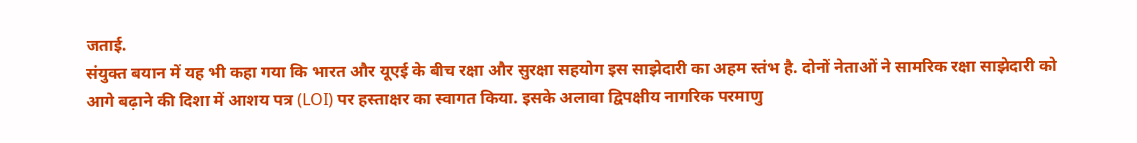जताई.
संयुक्त बयान में यह भी कहा गया कि भारत और यूएई के बीच रक्षा और सुरक्षा सहयोग इस साझेदारी का अहम स्तंभ है. दोनों नेताओं ने सामरिक रक्षा साझेदारी को आगे बढ़ाने की दिशा में आशय पत्र (LOI) पर हस्ताक्षर का स्वागत किया. इसके अलावा द्विपक्षीय नागरिक परमाणु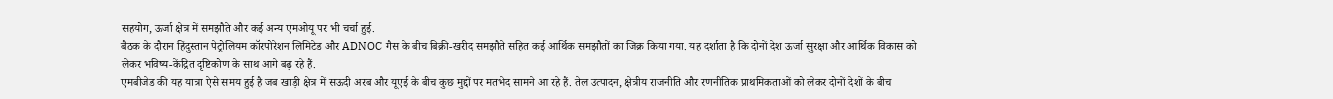सहयोग, ऊर्जा क्षेत्र में समझौते और कई अन्य एमओयू पर भी चर्चा हुई.
बैठक के दौरान हिंदुस्तान पेट्रोलियम कॉरपोरेशन लिमिटेड और ADNOC गैस के बीच बिक्री-खरीद समझौते सहित कई आर्थिक समझौतों का जिक्र किया गया. यह दर्शाता है कि दोनों देश ऊर्जा सुरक्षा और आर्थिक विकास को लेकर भविष्य-केंद्रित दृष्टिकोण के साथ आगे बढ़ रहे हैं.
एमबीजेड की यह यात्रा ऐसे समय हुई है जब खाड़ी क्षेत्र में सऊदी अरब और यूएई के बीच कुछ मुद्दों पर मतभेद सामने आ रहे हैं. तेल उत्पादन, क्षेत्रीय राजनीति और रणनीतिक प्राथमिकताओं को लेकर दोनों देशों के बीच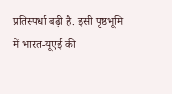प्रतिस्पर्धा बढ़ी है. इसी पृष्ठभूमि में भारत-यूएई की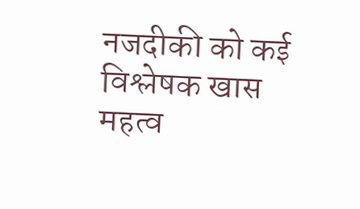नजदीकी को कई विश्लेषक खास महत्व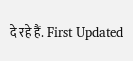दे रहे हैं. First Updated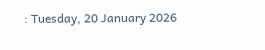: Tuesday, 20 January 2026